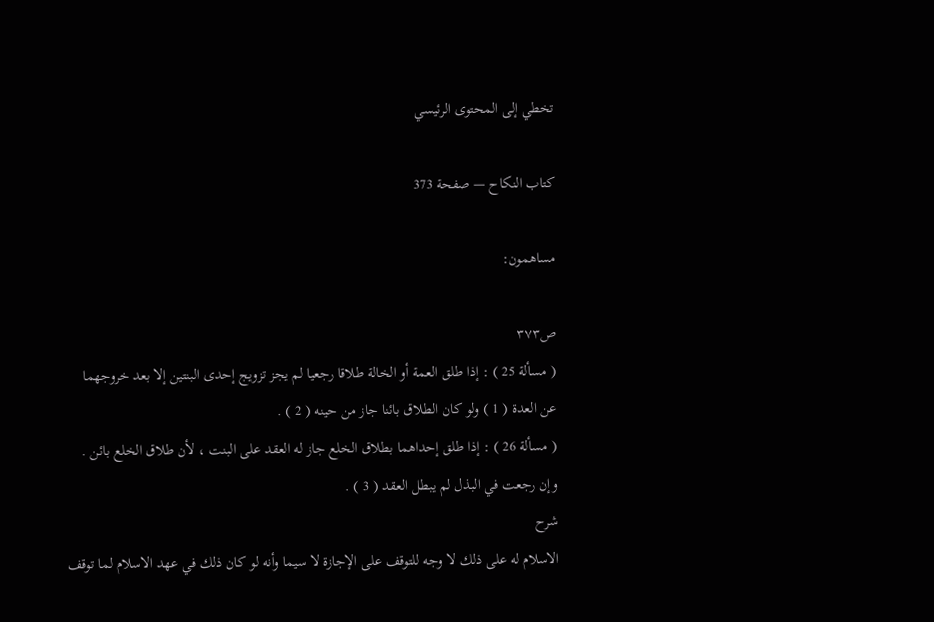تخطي إلى المحتوى الرئيسي

كتاب النكاح — صفحة 373

مساهمون:

ص٣٧٣
( مسألة 25 ) : إذا طلق العمة أو الخالة طلاقا رجعيا لم يجز تزويج إحدى البنتين إلا بعد خروجهما عن العدة ( 1 ) ولو كان الطلاق بائنا جاز من حينه ( 2 ) .
( مسألة 26 ) : إذا طلق إحداهما بطلاق الخلع جاز له العقد على البنت ، لأن طلاق الخلع بائن . وإن رجعت في البذل لم يبطل العقد ( 3 ) .
شرح
الاسلام له على ذلك لا وجه للتوقف على الإجازة لا سيما وأنه لو كان ذلك في عهد الاسلام لما توقف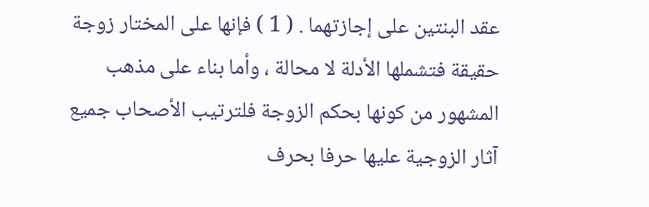عقد البنتين على إجازتهما . ( 1 ) فإنها على المختار زوجة حقيقة فتشملها الأدلة لا محالة ، وأما بناء على مذهب المشهور من كونها بحكم الزوجة فلترتيب الأصحاب جميع آثار الزوجية عليها حرفا بحرف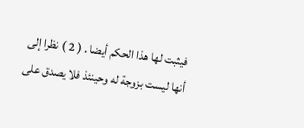فيثبت لها هذا الحكم أيضا . ( 2 ) نظرا إلى أنها ليست بزوجة له وحينئذ فلا يصدق على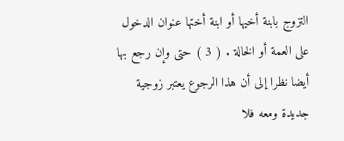التزوج بابنة أخيها أو ابنة أختها عنوان الدخول على العمة أو الخالة . ( 3 ) حتى وإن رجع بها أيضا نظرا إلى أن هذا الرجوع يعتبر زوجية جديدة ومعه فلا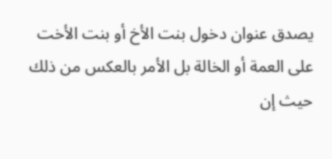يصدق عنوان دخول بنت الأخ أو بنت الأخت على العمة أو الخالة بل الأمر بالعكس من ذلك حيث إن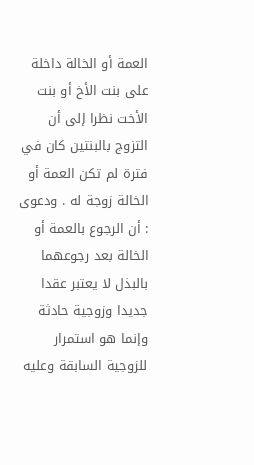العمة أو الخالة داخلة على بنت الأخ أو بنت الأخت نظرا إلى أن التزوج بالبنتين كان في فترة لم تكن العمة أو الخالة زوجة له . ودعوى : أن الرجوع بالعمة أو الخالة بعد رجوعهما بالبذل لا يعتبر عقدا جديدا وزوجية حادثة وإنما هو استمرار للزوجية السابقة وعليه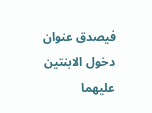فيصدق عنوان دخول الابنتين عليهما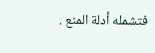فتشمله أدلة المنع .